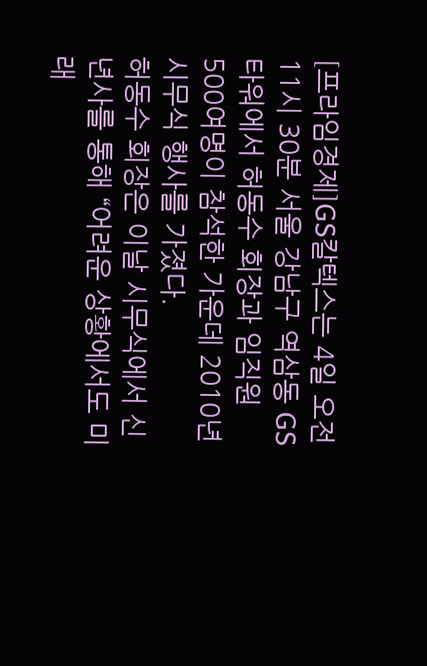[프라임경제]GS칼텍스는 4일 오전 11시 30분 서울 강남구 역삼동 GS타워에서 허동수 회장과 임직원 500여명이 참석한 가운데 2010년 시무식 행사를 가졌다.
허동수 회장은 이날 시무식에서 신년사를 통해 “어려운 상황에서도 미래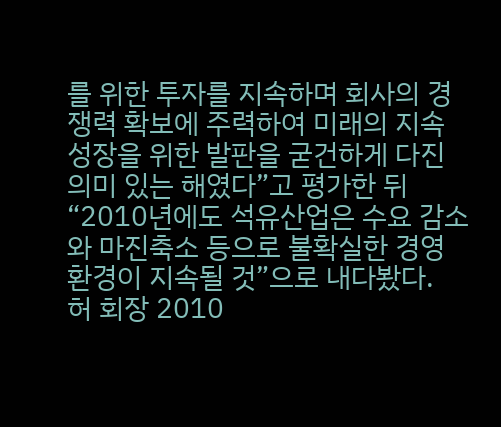를 위한 투자를 지속하며 회사의 경쟁력 확보에 주력하여 미래의 지속성장을 위한 발판을 굳건하게 다진 의미 있는 해였다”고 평가한 뒤 “2010년에도 석유산업은 수요 감소와 마진축소 등으로 불확실한 경영환경이 지속될 것”으로 내다봤다.
허 회장 2010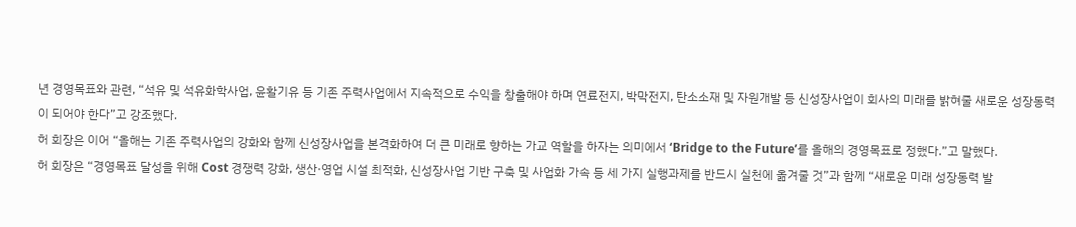년 경영목표와 관련, “석유 및 석유화학사업, 윤활기유 등 기존 주력사업에서 지속적으로 수익을 창출해야 하며 연료전지, 박막전지, 탄소소재 및 자원개발 등 신성장사업이 회사의 미래를 밝혀줄 새로운 성장동력이 되어야 한다”고 강조했다.
허 회장은 이어 “올해는 기존 주력사업의 강화와 함께 신성장사업을 본격화하여 더 큰 미래로 향하는 가교 역할을 하자는 의미에서 ‘Bridge to the Future’를 올해의 경영목표로 정했다.”고 말했다.
허 회장은 “경영목표 달성을 위해 Cost 경쟁력 강화, 생산·영업 시설 최적화, 신성장사업 기반 구축 및 사업화 가속 등 세 가지 실행과제를 반드시 실천에 옮겨줄 것”과 함께 “새로운 미래 성장동력 발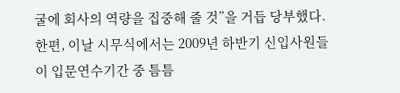굴에 회사의 역량을 집중해 줄 것”을 거듭 당부했다.
한편, 이날 시무식에서는 2009년 하반기 신입사원들이 입문연수기간 중 틈틈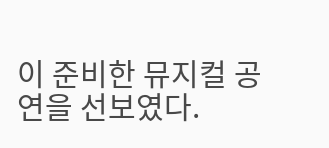이 준비한 뮤지컬 공연을 선보였다.